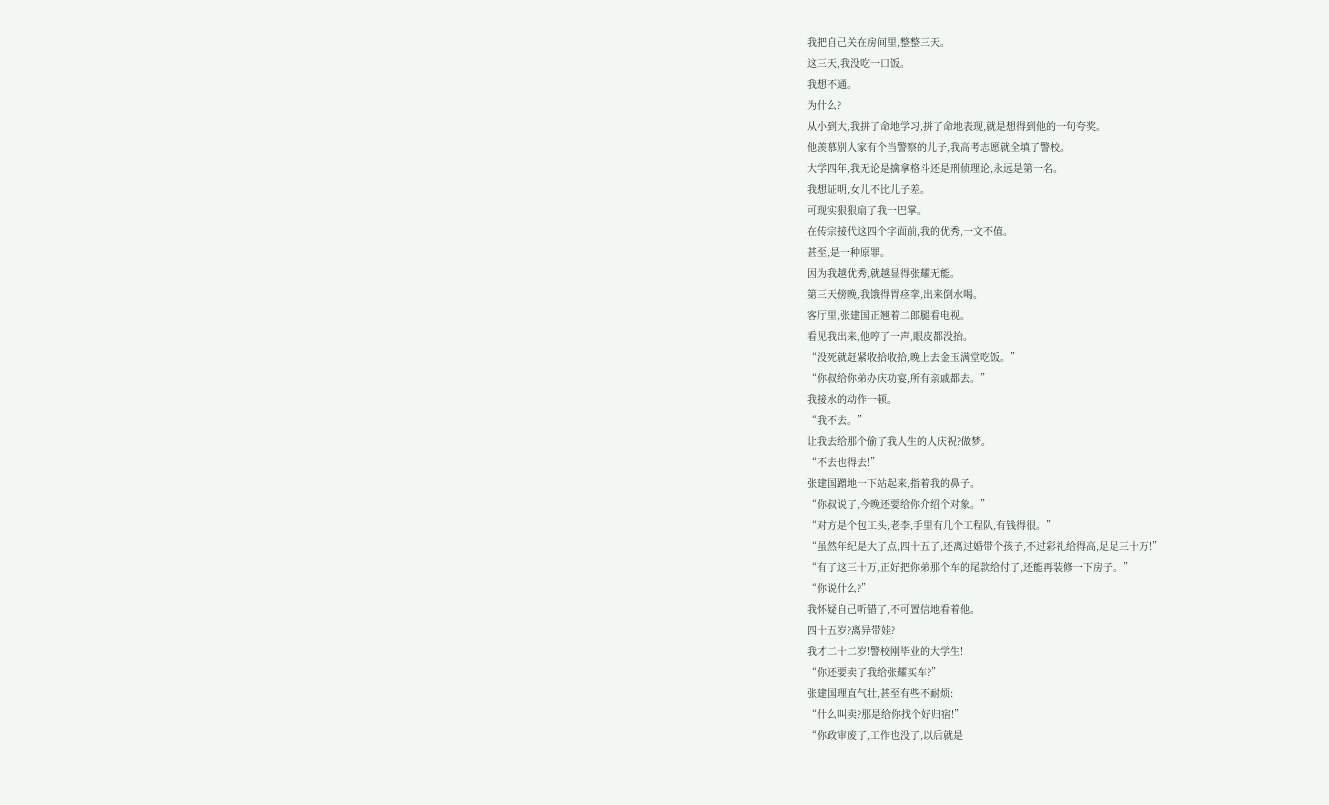我把自己关在房间里,整整三天。
这三天,我没吃一口饭。
我想不通。
为什么?
从小到大,我拼了命地学习,拼了命地表现,就是想得到他的一句夸奖。
他羡慕别人家有个当警察的儿子,我高考志愿就全填了警校。
大学四年,我无论是擒拿格斗还是刑侦理论,永远是第一名。
我想证明,女儿不比儿子差。
可现实狠狠扇了我一巴掌。
在传宗接代这四个字面前,我的优秀,一文不值。
甚至,是一种原罪。
因为我越优秀,就越显得张耀无能。
第三天傍晚,我饿得胃痉挛,出来倒水喝。
客厅里,张建国正翘着二郎腿看电视。
看见我出来,他哼了一声,眼皮都没抬。
“没死就赶紧收拾收拾,晚上去金玉满堂吃饭。”
“你叔给你弟办庆功宴,所有亲戚都去。”
我接水的动作一顿。
“我不去。”
让我去给那个偷了我人生的人庆祝?做梦。
“不去也得去!”
张建国蹭地一下站起来,指着我的鼻子。
“你叔说了,今晚还要给你介绍个对象。”
“对方是个包工头,老李,手里有几个工程队,有钱得很。”
“虽然年纪是大了点,四十五了,还离过婚带个孩子,不过彩礼给得高,足足三十万!”
“有了这三十万,正好把你弟那个车的尾款给付了,还能再装修一下房子。”
“你说什么?”
我怀疑自己听错了,不可置信地看着他。
四十五岁?离异带娃?
我才二十二岁!警校刚毕业的大学生!
“你还要卖了我给张耀买车?”
张建国理直气壮,甚至有些不耐烦:
“什么叫卖?那是给你找个好归宿!”
“你政审废了,工作也没了,以后就是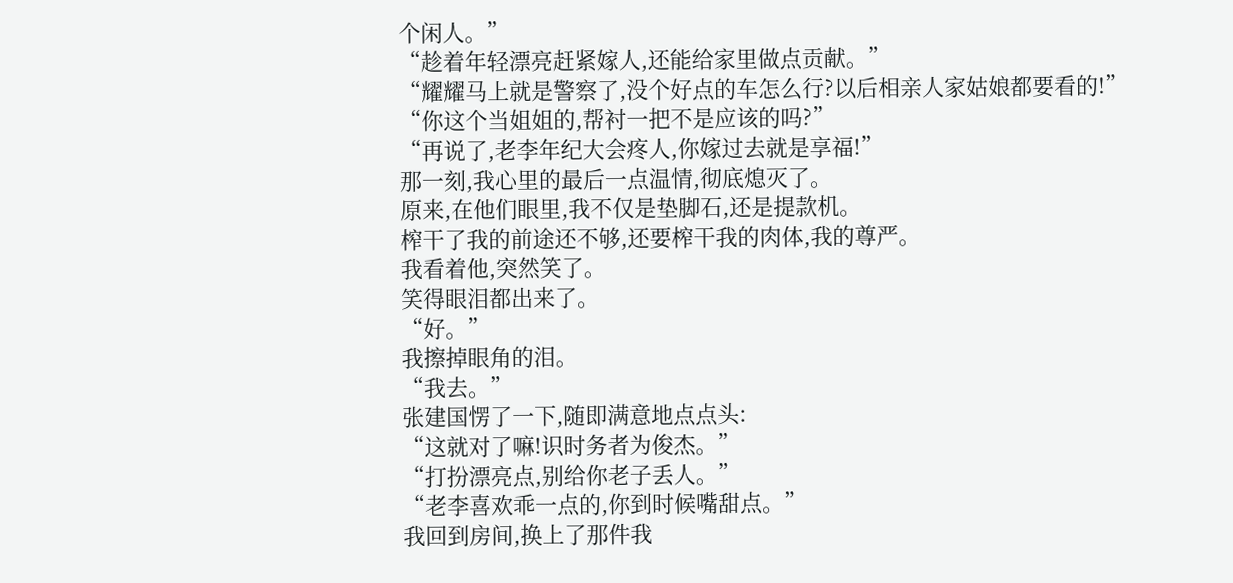个闲人。”
“趁着年轻漂亮赶紧嫁人,还能给家里做点贡献。”
“耀耀马上就是警察了,没个好点的车怎么行?以后相亲人家姑娘都要看的!”
“你这个当姐姐的,帮衬一把不是应该的吗?”
“再说了,老李年纪大会疼人,你嫁过去就是享福!”
那一刻,我心里的最后一点温情,彻底熄灭了。
原来,在他们眼里,我不仅是垫脚石,还是提款机。
榨干了我的前途还不够,还要榨干我的肉体,我的尊严。
我看着他,突然笑了。
笑得眼泪都出来了。
“好。”
我擦掉眼角的泪。
“我去。”
张建国愣了一下,随即满意地点点头:
“这就对了嘛!识时务者为俊杰。”
“打扮漂亮点,别给你老子丢人。”
“老李喜欢乖一点的,你到时候嘴甜点。”
我回到房间,换上了那件我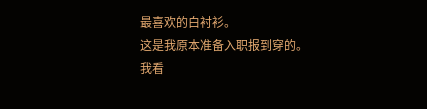最喜欢的白衬衫。
这是我原本准备入职报到穿的。
我看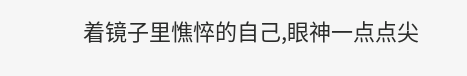着镜子里憔悴的自己,眼神一点点尖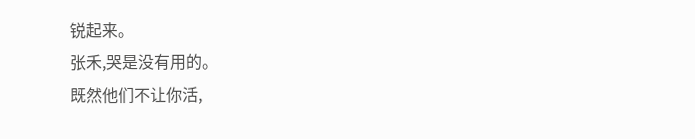锐起来。
张禾,哭是没有用的。
既然他们不让你活,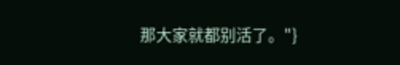那大家就都别活了。"}